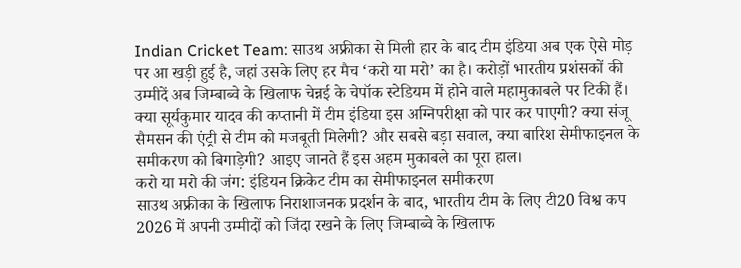Indian Cricket Team: साउथ अफ्रीका से मिली हार के बाद टीम इंडिया अब एक ऐसे मोड़ पर आ खड़ी हुई है, जहां उसके लिए हर मैच ‘करो या मरो’ का है। करोड़ों भारतीय प्रशंसकों की उम्मीदें अब जिम्बाब्वे के खिलाफ चेन्नई के चेपॉक स्टेडियम में होने वाले महामुकाबले पर टिकी हैं। क्या सूर्यकुमार यादव की कप्तानी में टीम इंडिया इस अग्निपरीक्षा को पार कर पाएगी? क्या संजू सैमसन की एंट्री से टीम को मजबूती मिलेगी? और सबसे बड़ा सवाल, क्या बारिश सेमीफाइनल के समीकरण को बिगाड़ेगी? आइए जानते हैं इस अहम मुकाबले का पूरा हाल।
करो या मरो की जंग: इंडियन क्रिकेट टीम का सेमीफाइनल समीकरण
साउथ अफ्रीका के खिलाफ निराशाजनक प्रदर्शन के बाद, भारतीय टीम के लिए टी20 विश्व कप 2026 में अपनी उम्मीदों को जिंदा रखने के लिए जिम्बाब्वे के खिलाफ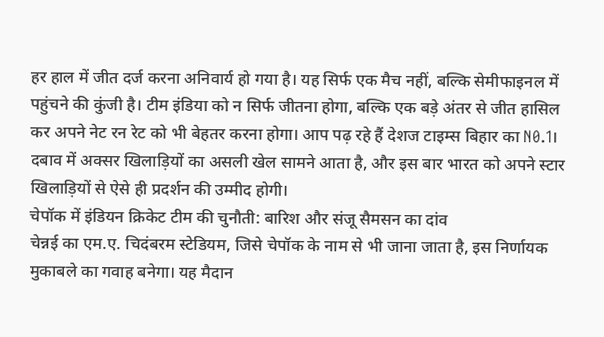हर हाल में जीत दर्ज करना अनिवार्य हो गया है। यह सिर्फ एक मैच नहीं, बल्कि सेमीफाइनल में पहुंचने की कुंजी है। टीम इंडिया को न सिर्फ जीतना होगा, बल्कि एक बड़े अंतर से जीत हासिल कर अपने नेट रन रेट को भी बेहतर करना होगा। आप पढ़ रहे हैं देशज टाइम्स बिहार का N0.1। दबाव में अक्सर खिलाड़ियों का असली खेल सामने आता है, और इस बार भारत को अपने स्टार खिलाड़ियों से ऐसे ही प्रदर्शन की उम्मीद होगी।
चेपॉक में इंडियन क्रिकेट टीम की चुनौती: बारिश और संजू सैमसन का दांव
चेन्नई का एम.ए. चिदंबरम स्टेडियम, जिसे चेपॉक के नाम से भी जाना जाता है, इस निर्णायक मुकाबले का गवाह बनेगा। यह मैदान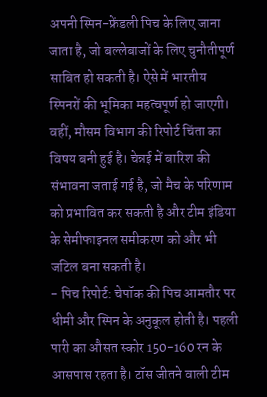अपनी स्पिन-फ्रेंडली पिच के लिए जाना जाता है, जो बल्लेबाजों के लिए चुनौतीपूर्ण साबित हो सकती है। ऐसे में भारतीय स्पिनरों की भूमिका महत्वपूर्ण हो जाएगी। वहीं, मौसम विभाग की रिपोर्ट चिंता का विषय बनी हुई है। चेन्नई में बारिश की संभावना जताई गई है, जो मैच के परिणाम को प्रभावित कर सकती है और टीम इंडिया के सेमीफाइनल समीकरण को और भी जटिल बना सकती है।
- पिच रिपोर्ट: चेपॉक की पिच आमतौर पर धीमी और स्पिन के अनुकूल होती है। पहली पारी का औसत स्कोर 150-160 रन के आसपास रहता है। टॉस जीतने वाली टीम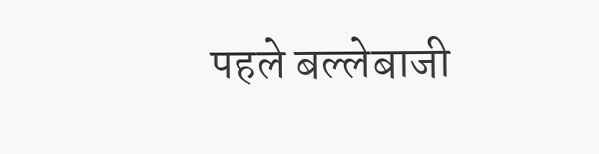पहले बल्लेबाजी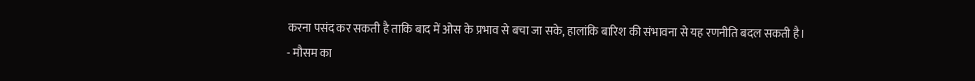करना पसंद कर सकती है ताकि बाद में ओस के प्रभाव से बचा जा सके, हालांकि बारिश की संभावना से यह रणनीति बदल सकती है।
- मौसम का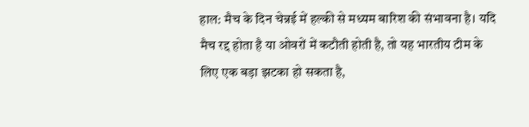हाल: मैच के दिन चेन्नई में हल्की से मध्यम बारिश की संभावना है। यदि मैच रद्द होता है या ओवरों में कटौती होती है, तो यह भारतीय टीम के लिए एक बड़ा झटका हो सकता है,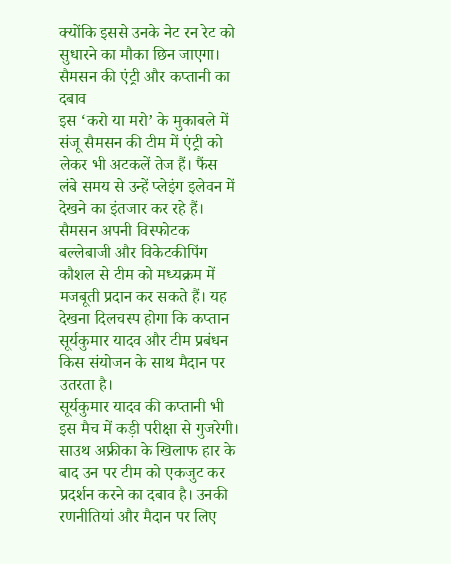क्योंकि इससे उनके नेट रन रेट को सुधारने का मौका छिन जाएगा।
सैमसन की एंट्री और कप्तानी का दबाव
इस ‘करो या मरो’ के मुकाबले में संजू सैमसन की टीम में एंट्री को लेकर भी अटकलें तेज हैं। फैंस लंबे समय से उन्हें प्लेइंग इलेवन में देखने का इंतजार कर रहे हैं। सैमसन अपनी विस्फोटक बल्लेबाजी और विकेटकीपिंग कौशल से टीम को मध्यक्रम में मजबूती प्रदान कर सकते हैं। यह देखना दिलचस्प होगा कि कप्तान सूर्यकुमार यादव और टीम प्रबंधन किस संयोजन के साथ मैदान पर उतरता है।
सूर्यकुमार यादव की कप्तानी भी इस मैच में कड़ी परीक्षा से गुजरेगी। साउथ अफ्रीका के खिलाफ हार के बाद उन पर टीम को एकजुट कर प्रदर्शन करने का दबाव है। उनकी रणनीतियां और मैदान पर लिए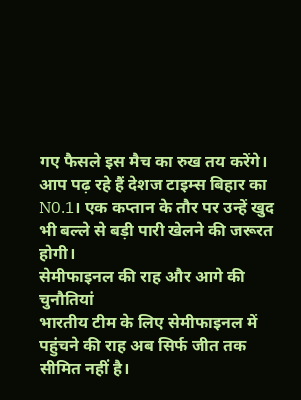गए फैसले इस मैच का रुख तय करेंगे। आप पढ़ रहे हैं देशज टाइम्स बिहार का N0.1। एक कप्तान के तौर पर उन्हें खुद भी बल्ले से बड़ी पारी खेलने की जरूरत होगी।
सेमीफाइनल की राह और आगे की चुनौतियां
भारतीय टीम के लिए सेमीफाइनल में पहुंचने की राह अब सिर्फ जीत तक सीमित नहीं है।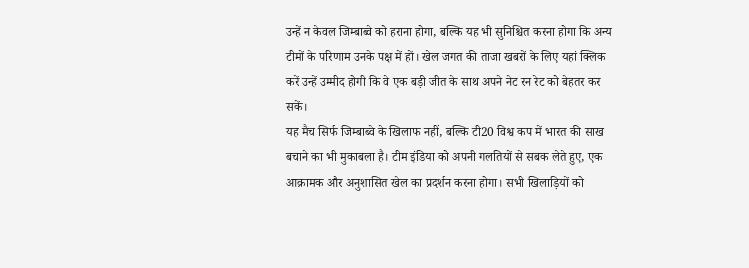उन्हें न केवल जिम्बाब्वे को हराना होगा, बल्कि यह भी सुनिश्चित करना होगा कि अन्य टीमों के परिणाम उनके पक्ष में हों। खेल जगत की ताजा खबरों के लिए यहां क्लिक करें उन्हें उम्मीद होगी कि वे एक बड़ी जीत के साथ अपने नेट रन रेट को बेहतर कर सकें।
यह मैच सिर्फ जिम्बाब्वे के खिलाफ नहीं, बल्कि टी20 विश्व कप में भारत की साख बचाने का भी मुकाबला है। टीम इंडिया को अपनी गलतियों से सबक लेते हुए, एक आक्रामक और अनुशासित खेल का प्रदर्शन करना होगा। सभी खिलाड़ियों को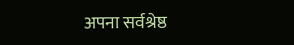अपना सर्वश्रेष्ठ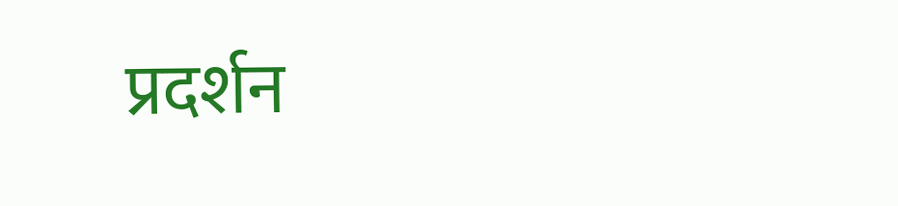प्रदर्शन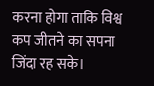करना होगा ताकि विश्व कप जीतने का सपना जिंदा रह सके।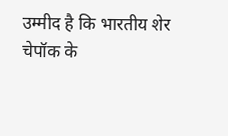उम्मीद है कि भारतीय शेर चेपॉक के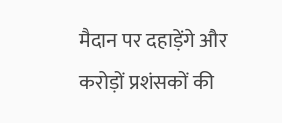मैदान पर दहाड़ेंगे और करोड़ों प्रशंसकों की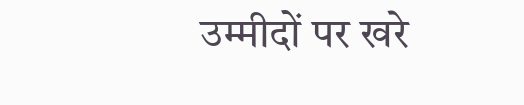उम्मीदों पर खरे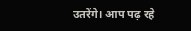उतरेंगे। आप पढ़ रहे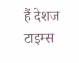हैं देशज टाइम्स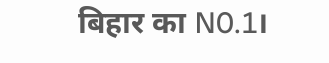बिहार का N0.1।